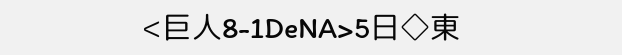<巨人8-1DeNA>5日◇東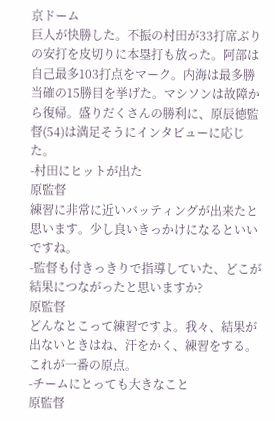京ドーム
巨人が快勝した。不振の村田が33打席ぶりの安打を皮切りに本塁打も放った。阿部は自己最多103打点をマーク。内海は最多勝当確の15勝目を挙げた。マシソンは故障から復帰。盛りだくさんの勝利に、原辰徳監督(54)は満足そうにインタビューに応じた。
-村田にヒットが出た
原監督
練習に非常に近いバッティングが出来たと思います。少し良いきっかけになるといいですね。
-監督も付きっきりで指導していた、どこが結果につながったと思いますか?
原監督
どんなとこって練習ですよ。我々、結果が出ないときはね、汗をかく、練習をする。これが一番の原点。
-チームにとっても大きなこと
原監督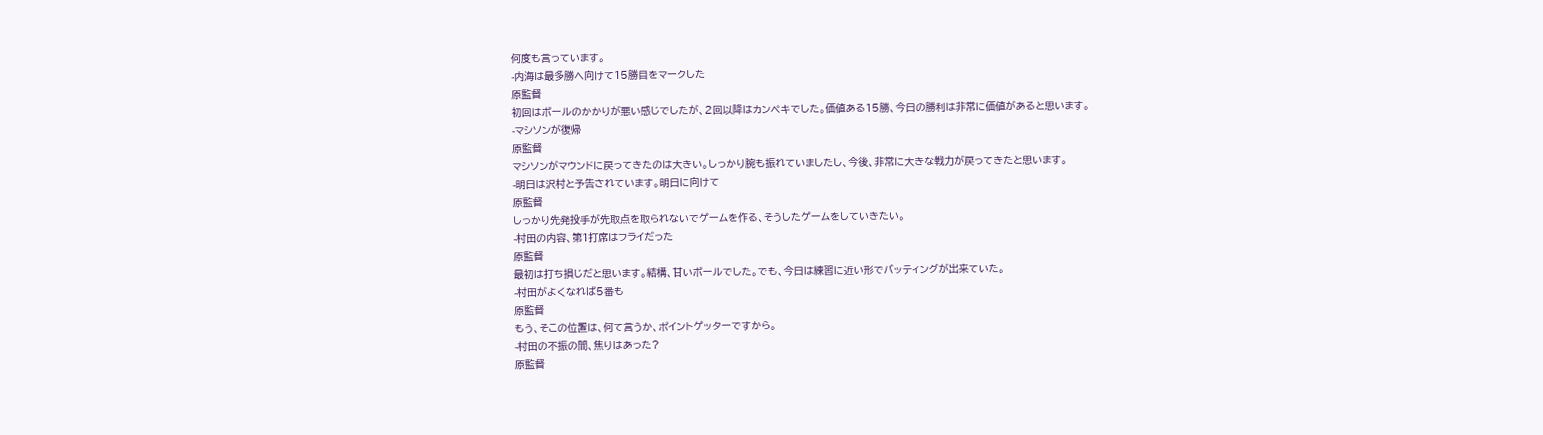何度も言っています。
-内海は最多勝へ向けて15勝目をマークした
原監督
初回はボールのかかりが悪い感じでしたが、2回以降はカンペキでした。価値ある15勝、今日の勝利は非常に価値があると思います。
-マシソンが復帰
原監督
マシソンがマウンドに戻ってきたのは大きい。しっかり腕も振れていましたし、今後、非常に大きな戦力が戻ってきたと思います。
-明日は沢村と予告されています。明日に向けて
原監督
しっかり先発投手が先取点を取られないでゲームを作る、そうしたゲームをしていきたい。
-村田の内容、第1打席はフライだった
原監督
最初は打ち損じだと思います。結構、甘いボールでした。でも、今日は練習に近い形でバッティングが出来ていた。
-村田がよくなれば5番も
原監督
もう、そこの位置は、何て言うか、ポイントゲッターですから。
-村田の不振の間、焦りはあった?
原監督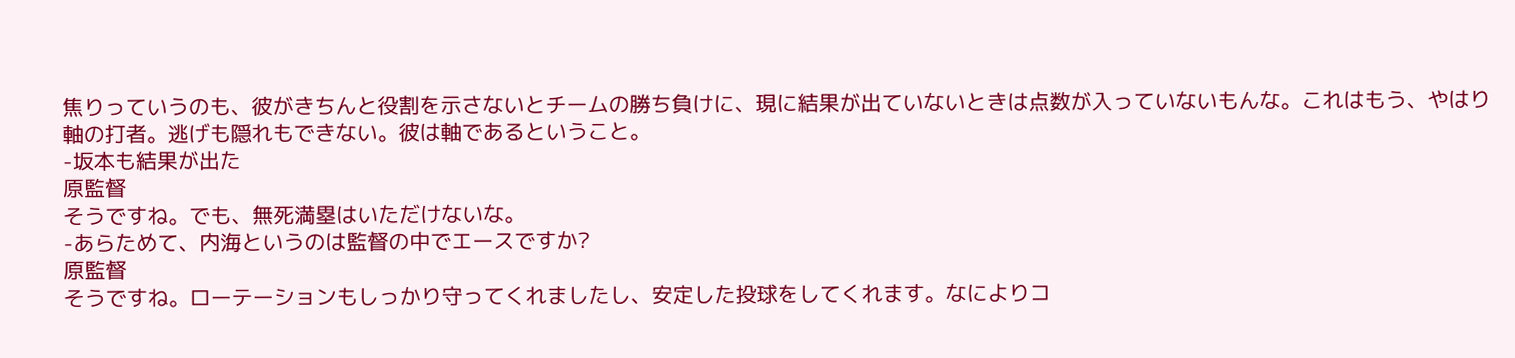焦りっていうのも、彼がきちんと役割を示さないとチームの勝ち負けに、現に結果が出ていないときは点数が入っていないもんな。これはもう、やはり軸の打者。逃げも隠れもできない。彼は軸であるということ。
-坂本も結果が出た
原監督
そうですね。でも、無死満塁はいただけないな。
-あらためて、内海というのは監督の中でエースですか?
原監督
そうですね。ローテーションもしっかり守ってくれましたし、安定した投球をしてくれます。なによりコ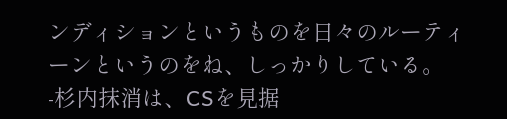ンディションというものを日々のルーティーンというのをね、しっかりしている。
-杉内抹消は、CSを見据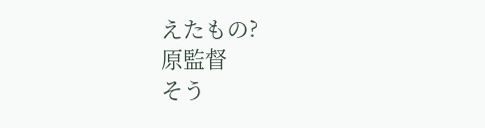えたもの?
原監督
そう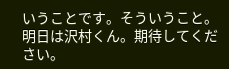いうことです。そういうこと。明日は沢村くん。期待してください。